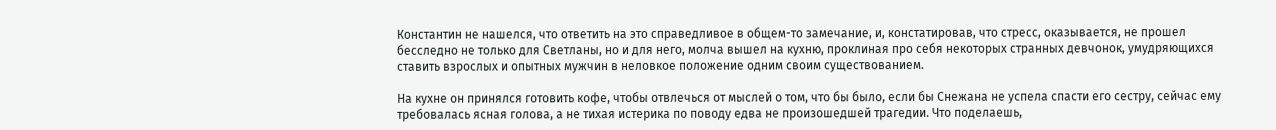Константин не нашелся, что ответить на это справедливое в общем-то замечание, и, констатировав, что стресс, оказывается, не прошел бесследно не только для Светланы, но и для него, молча вышел на кухню, проклиная про себя некоторых странных девчонок, умудряющихся ставить взрослых и опытных мужчин в неловкое положение одним своим существованием.

На кухне он принялся готовить кофе, чтобы отвлечься от мыслей о том, что бы было, если бы Снежана не успела спасти его сестру, сейчас ему требовалась ясная голова, а не тихая истерика по поводу едва не произошедшей трагедии. Что поделаешь,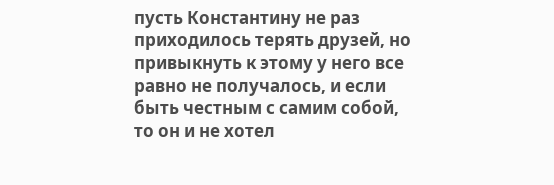пусть Константину не раз приходилось терять друзей, но привыкнуть к этому у него все равно не получалось, и если быть честным с самим собой, то он и не хотел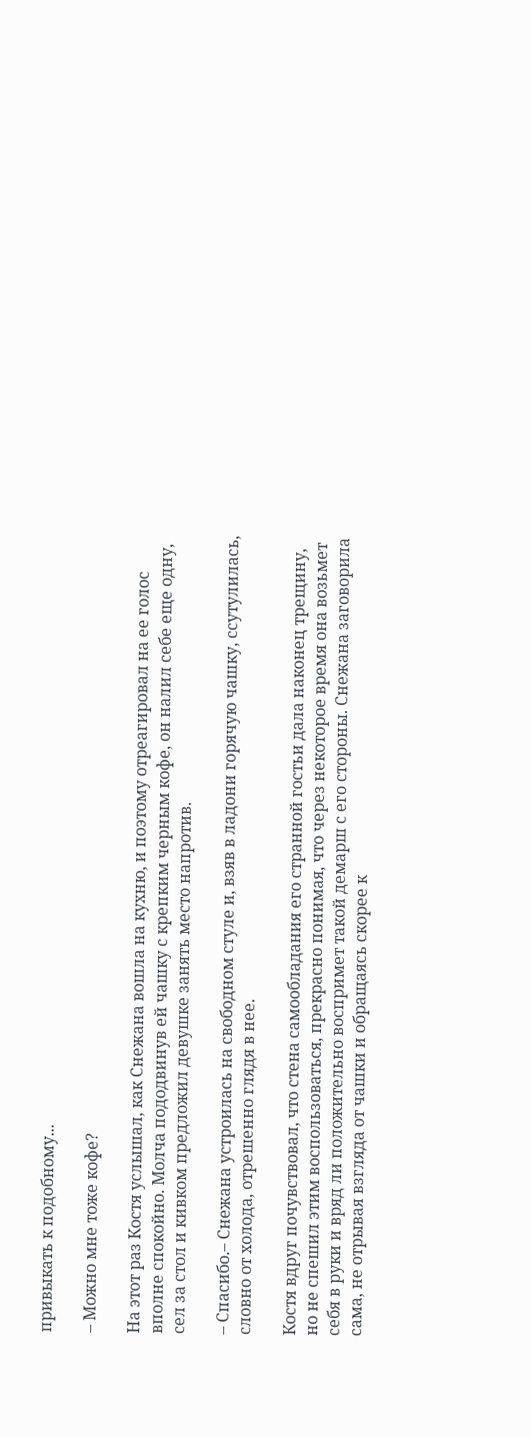привыкать к подобному...

– Можно мне тоже кофе?

На этот раз Костя услышал, как Снежана вошла на кухню, и поэтому отреагировал на ее голос вполне спокойно. Молча пододвинув ей чашку с крепким черным кофе, он налил себе еще одну, сел за стол и кивком предложил девушке занять место напротив.

– Спасибо.– Снежана устроилась на свободном стуле и, взяв в ладони горячую чашку, ссутулилась, словно от холода, отрешенно глядя в нее.

Костя вдруг почувствовал, что стена самообладания его странной гостьи дала наконец трещину, но не спешил этим воспользоваться, прекрасно понимая, что через некоторое время она возьмет себя в руки и вряд ли положительно воспримет такой демарш с его стороны. Снежана заговорила сама, не отрывая взгляда от чашки и обращаясь скорее к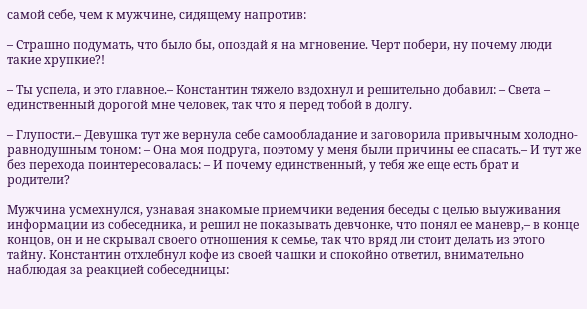самой себе, чем к мужчине, сидящему напротив:

– Страшно подумать, что было бы, опоздай я на мгновение. Черт побери, ну почему люди такие хрупкие?!

– Ты успела, и это главное.– Константин тяжело вздохнул и решительно добавил: – Света – единственный дорогой мне человек, так что я перед тобой в долгу.

– Глупости.– Девушка тут же вернула себе самообладание и заговорила привычным холодно-равнодушным тоном: – Она моя подруга, поэтому у меня были причины ее спасать.– И тут же без перехода поинтересовалась: – И почему единственный, у тебя же еще есть брат и родители?

Мужчина усмехнулся, узнавая знакомые приемчики ведения беседы с целью выуживания информации из собеседника, и решил не показывать девчонке, что понял ее маневр,– в конце концов, он и не скрывал своего отношения к семье, так что вряд ли стоит делать из этого тайну. Константин отхлебнул кофе из своей чашки и спокойно ответил, внимательно наблюдая за реакцией собеседницы: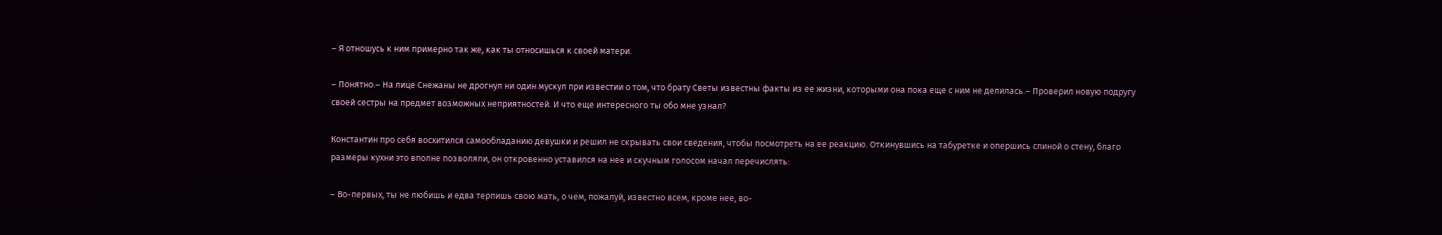– Я отношусь к ним примерно так же, как ты относишься к своей матери.

– Понятно.– На лице Снежаны не дрогнул ни один мускул при известии о том, что брату Светы известны факты из ее жизни, которыми она пока еще с ним не делилась.– Проверил новую подругу своей сестры на предмет возможных неприятностей. И что еще интересного ты обо мне узнал?

Константин про себя восхитился самообладанию девушки и решил не скрывать свои сведения, чтобы посмотреть на ее реакцию. Откинувшись на табуретке и опершись спиной о стену, благо размеры кухни это вполне позволяли, он откровенно уставился на нее и скучным голосом начал перечислять:

– Во-первых, ты не любишь и едва терпишь свою мать, о чем, пожалуй, известно всем, кроме нее, во-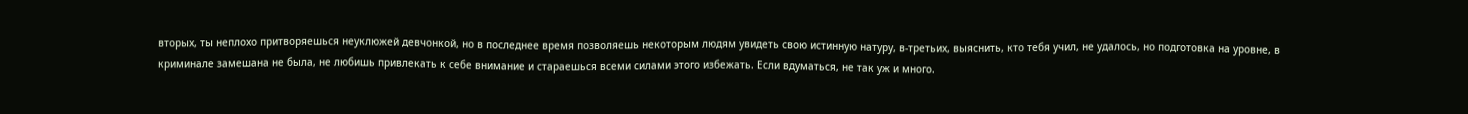вторых, ты неплохо притворяешься неуклюжей девчонкой, но в последнее время позволяешь некоторым людям увидеть свою истинную натуру, в-третьих, выяснить, кто тебя учил, не удалось, но подготовка на уровне, в криминале замешана не была, не любишь привлекать к себе внимание и стараешься всеми силами этого избежать. Если вдуматься, не так уж и много.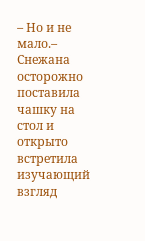– Но и не мало.– Снежана осторожно поставила чашку на стол и открыто встретила изучающий взгляд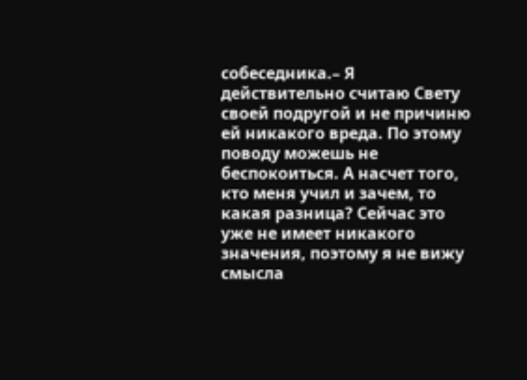собеседника.– Я действительно считаю Свету своей подругой и не причиню ей никакого вреда. По этому поводу можешь не беспокоиться. А насчет того, кто меня учил и зачем, то какая разница? Сейчас это уже не имеет никакого значения, поэтому я не вижу смысла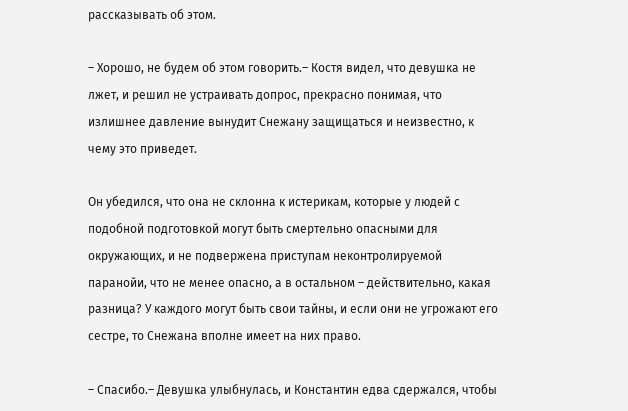рассказывать об этом.

– Хорошо, не будем об этом говорить.– Костя видел, что девушка не лжет, и решил не устраивать допрос, прекрасно понимая, что излишнее давление вынудит Снежану защищаться и неизвестно, к чему это приведет.

Он убедился, что она не склонна к истерикам, которые у людей с подобной подготовкой могут быть смертельно опасными для окружающих, и не подвержена приступам неконтролируемой паранойи, что не менее опасно, а в остальном – действительно, какая разница? У каждого могут быть свои тайны, и если они не угрожают его сестре, то Снежана вполне имеет на них право.

– Спасибо.– Девушка улыбнулась, и Константин едва сдержался, чтобы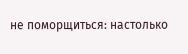не поморщиться: настолько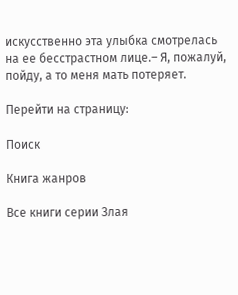искусственно эта улыбка смотрелась на ее бесстрастном лице.– Я, пожалуй, пойду, а то меня мать потеряет.

Перейти на страницу:

Поиск

Книга жанров

Все книги серии Злая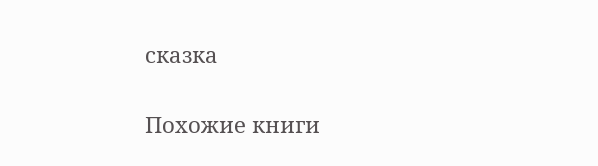сказка

Похожие книги